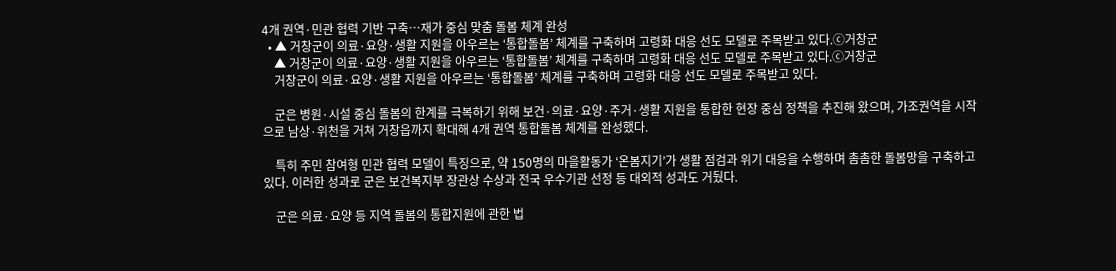4개 권역·민관 협력 기반 구축…재가 중심 맞춤 돌봄 체계 완성
  • ▲ 거창군이 의료·요양·생활 지원을 아우르는 ‘통합돌봄’ 체계를 구축하며 고령화 대응 선도 모델로 주목받고 있다.ⓒ거창군
    ▲ 거창군이 의료·요양·생활 지원을 아우르는 ‘통합돌봄’ 체계를 구축하며 고령화 대응 선도 모델로 주목받고 있다.ⓒ거창군
    거창군이 의료·요양·생활 지원을 아우르는 ‘통합돌봄’ 체계를 구축하며 고령화 대응 선도 모델로 주목받고 있다.

    군은 병원·시설 중심 돌봄의 한계를 극복하기 위해 보건·의료·요양·주거·생활 지원을 통합한 현장 중심 정책을 추진해 왔으며, 가조권역을 시작으로 남상·위천을 거쳐 거창읍까지 확대해 4개 권역 통합돌봄 체계를 완성했다.

    특히 주민 참여형 민관 협력 모델이 특징으로, 약 150명의 마을활동가 ‘온봄지기’가 생활 점검과 위기 대응을 수행하며 촘촘한 돌봄망을 구축하고 있다. 이러한 성과로 군은 보건복지부 장관상 수상과 전국 우수기관 선정 등 대외적 성과도 거뒀다.

    군은 의료·요양 등 지역 돌봄의 통합지원에 관한 법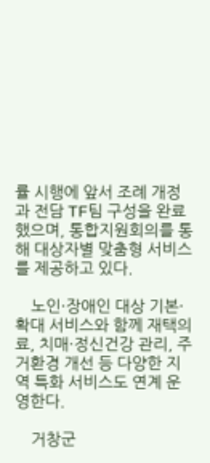률 시행에 앞서 조례 개정과 전담 TF팀 구성을 완료했으며, 통합지원회의를 통해 대상자별 맞춤형 서비스를 제공하고 있다.

    노인·장애인 대상 기본·확대 서비스와 함께 재택의료, 치매·정신건강 관리, 주거환경 개선 등 다양한 지역 특화 서비스도 연계 운영한다.

    거창군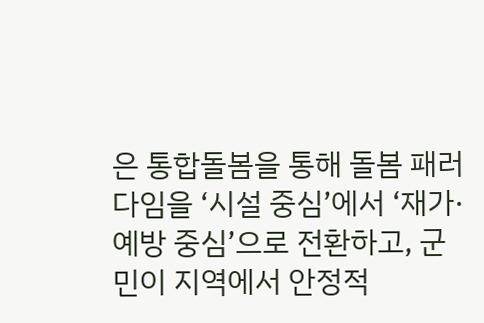은 통합돌봄을 통해 돌봄 패러다임을 ‘시설 중심’에서 ‘재가·예방 중심’으로 전환하고, 군민이 지역에서 안정적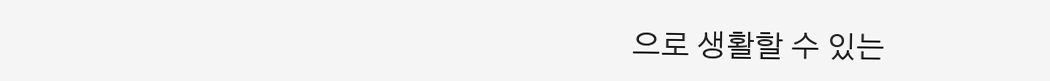으로 생활할 수 있는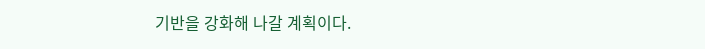기반을 강화해 나갈 계획이다.